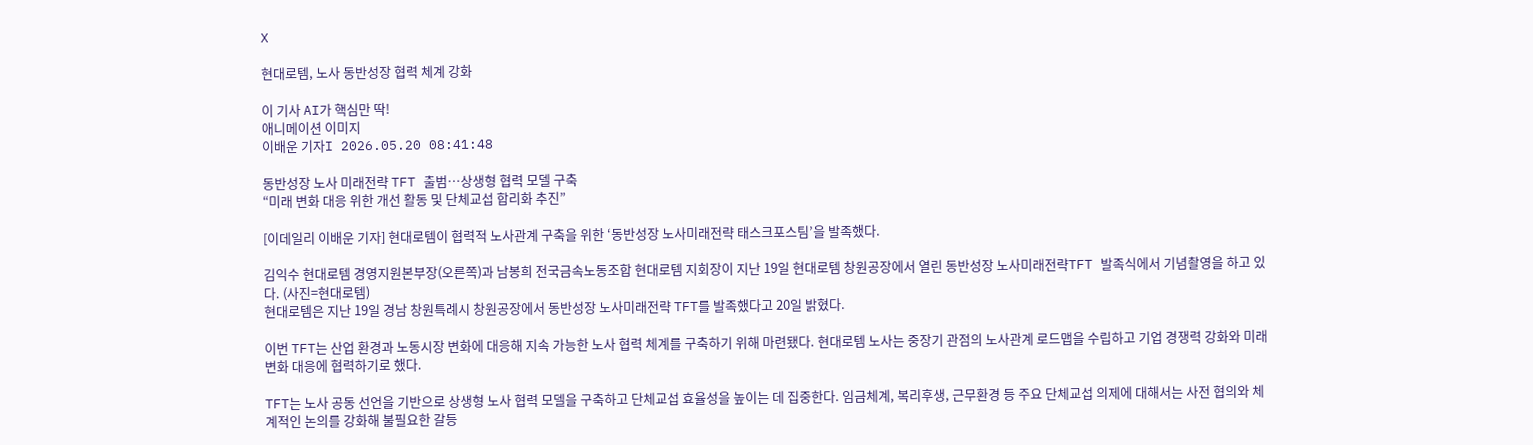X

현대로템, 노사 동반성장 협력 체계 강화

이 기사 AI가 핵심만 딱!
애니메이션 이미지
이배운 기자I 2026.05.20 08:41:48

동반성장 노사 미래전략 TFT 출범…상생형 협력 모델 구축
“미래 변화 대응 위한 개선 활동 및 단체교섭 합리화 추진”

[이데일리 이배운 기자] 현대로템이 협력적 노사관계 구축을 위한 ‘동반성장 노사미래전략 태스크포스팀’을 발족했다.

김익수 현대로템 경영지원본부장(오른쪽)과 남봉희 전국금속노동조합 현대로템 지회장이 지난 19일 현대로템 창원공장에서 열린 동반성장 노사미래전략TFT 발족식에서 기념촬영을 하고 있다. (사진=현대로템)
현대로템은 지난 19일 경남 창원특례시 창원공장에서 동반성장 노사미래전략 TFT를 발족했다고 20일 밝혔다.

이번 TFT는 산업 환경과 노동시장 변화에 대응해 지속 가능한 노사 협력 체계를 구축하기 위해 마련됐다. 현대로템 노사는 중장기 관점의 노사관계 로드맵을 수립하고 기업 경쟁력 강화와 미래 변화 대응에 협력하기로 했다.

TFT는 노사 공동 선언을 기반으로 상생형 노사 협력 모델을 구축하고 단체교섭 효율성을 높이는 데 집중한다. 임금체계, 복리후생, 근무환경 등 주요 단체교섭 의제에 대해서는 사전 협의와 체계적인 논의를 강화해 불필요한 갈등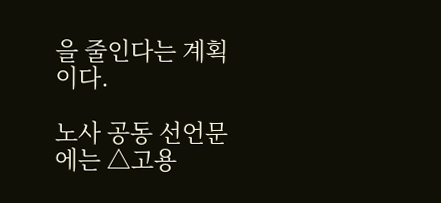을 줄인다는 계획이다.

노사 공동 선언문에는 △고용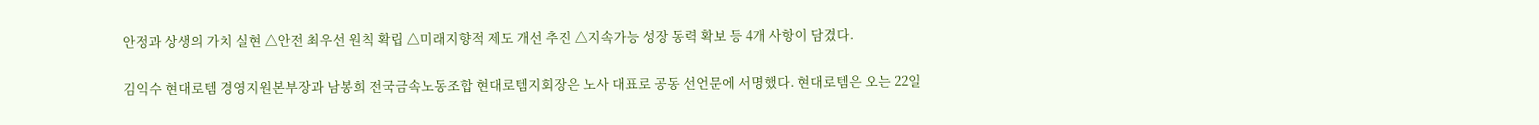안정과 상생의 가치 실현 △안전 최우선 원칙 확립 △미래지향적 제도 개선 추진 △지속가능 성장 동력 확보 등 4개 사항이 담겼다.

김익수 현대로템 경영지원본부장과 남봉희 전국금속노동조합 현대로템지회장은 노사 대표로 공동 선언문에 서명했다. 현대로템은 오는 22일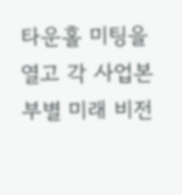타운홀 미팅을 열고 각 사업본부별 미래 비전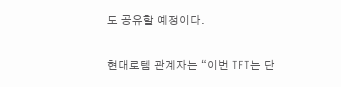도 공유할 예정이다.

현대로템 관계자는 “이번 TFT는 단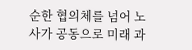순한 협의체를 넘어 노사가 공동으로 미래 과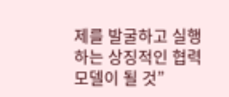제를 발굴하고 실행하는 상징적인 협력 모델이 될 것”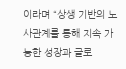이라며 “상생 기반의 노사관계를 통해 지속 가능한 성장과 글로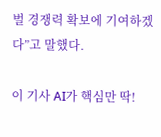벌 경쟁력 확보에 기여하겠다”고 말했다.

이 기사 AI가 핵심만 딱!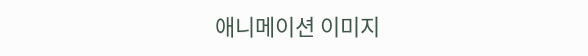애니메이션 이미지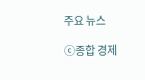주요 뉴스

ⓒ종합 경제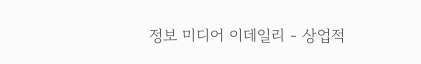정보 미디어 이데일리 - 상업적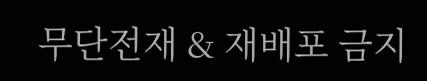무단전재 & 재배포 금지